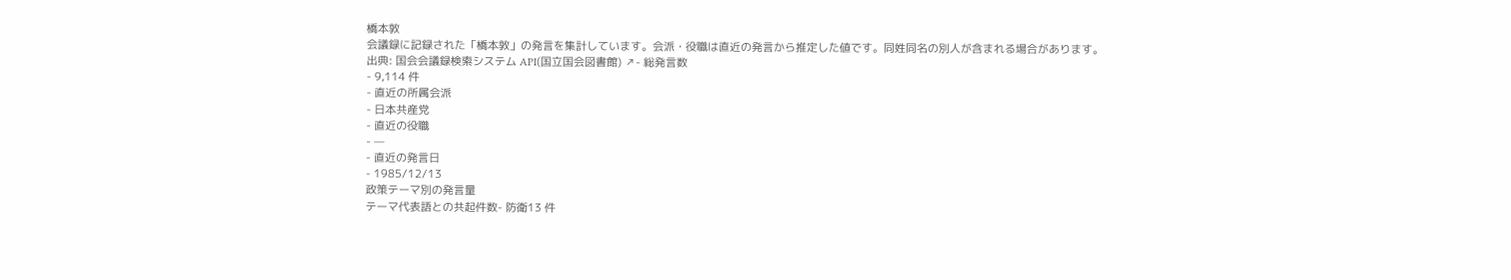橋本敦
会議録に記録された「橋本敦」の発言を集計しています。会派・役職は直近の発言から推定した値です。同姓同名の別人が含まれる場合があります。
出典: 国会会議録検索システム API(国立国会図書館) ↗- 総発言数
- 9,114 件
- 直近の所属会派
- 日本共産党
- 直近の役職
- —
- 直近の発言日
- 1985/12/13
政策テーマ別の発言量
テーマ代表語との共起件数- 防衛13 件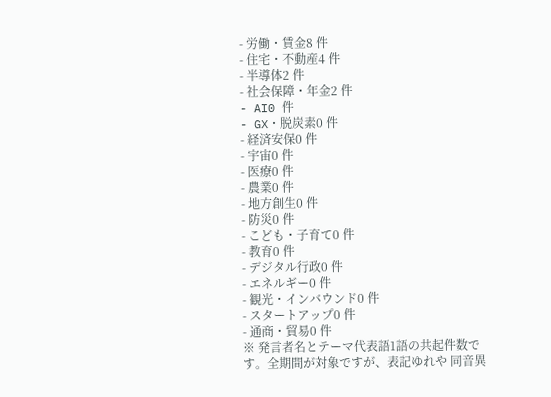- 労働・賃金8 件
- 住宅・不動産4 件
- 半導体2 件
- 社会保障・年金2 件
- AI0 件
- GX・脱炭素0 件
- 経済安保0 件
- 宇宙0 件
- 医療0 件
- 農業0 件
- 地方創生0 件
- 防災0 件
- こども・子育て0 件
- 教育0 件
- デジタル行政0 件
- エネルギー0 件
- 観光・インバウンド0 件
- スタートアップ0 件
- 通商・貿易0 件
※ 発言者名とテーマ代表語1語の共起件数です。全期間が対象ですが、表記ゆれや 同音異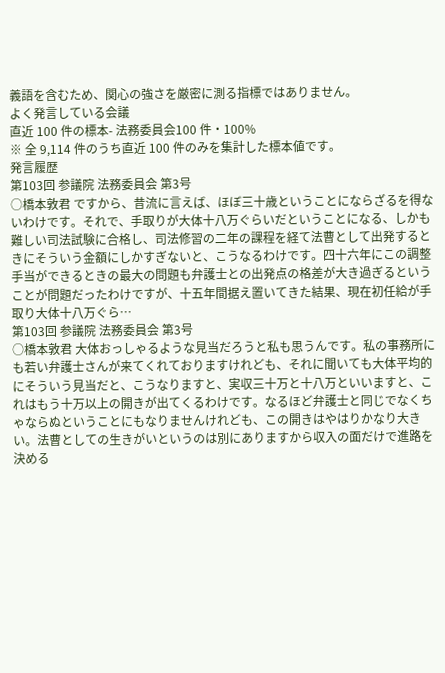義語を含むため、関心の強さを厳密に測る指標ではありません。
よく発言している会議
直近 100 件の標本- 法務委員会100 件・100%
※ 全 9,114 件のうち直近 100 件のみを集計した標本値です。
発言履歴
第103回 参議院 法務委員会 第3号
○橋本敦君 ですから、昔流に言えば、ほぼ三十歳ということにならざるを得ないわけです。それで、手取りが大体十八万ぐらいだということになる、しかも難しい司法試験に合格し、司法修習の二年の課程を経て法曹として出発するときにそういう金額にしかすぎないと、こうなるわけです。四十六年にこの調整手当ができるときの最大の問題も弁護士との出発点の格差が大き過ぎるということが問題だったわけですが、十五年間据え置いてきた結果、現在初任給が手取り大体十八万ぐら…
第103回 参議院 法務委員会 第3号
○橋本敦君 大体おっしゃるような見当だろうと私も思うんです。私の事務所にも若い弁護士さんが来てくれておりますけれども、それに聞いても大体平均的にそういう見当だと、こうなりますと、実収三十万と十八万といいますと、これはもう十万以上の開きが出てくるわけです。なるほど弁護士と同じでなくちゃならぬということにもなりませんけれども、この開きはやはりかなり大きい。法曹としての生きがいというのは別にありますから収入の面だけで進路を決める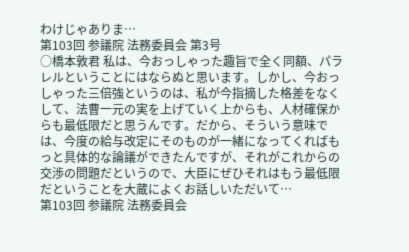わけじゃありま…
第103回 参議院 法務委員会 第3号
○橋本敦君 私は、今おっしゃった趣旨で全く同額、パラレルということにはならぬと思います。しかし、今おっしゃった三倍強というのは、私が今指摘した格差をなくして、法曹一元の実を上げていく上からも、人材確保からも最低限だと思うんです。だから、そういう意味では、今度の給与改定にそのものが一緒になってくればもっと具体的な論議ができたんですが、それがこれからの交渉の問題だというので、大臣にぜひそれはもう最低限だということを大蔵によくお話しいただいて…
第103回 参議院 法務委員会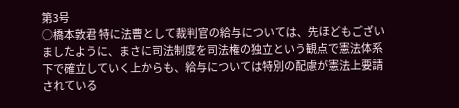第3号
○橋本敦君 特に法曹として裁判官の給与については、先ほどもございましたように、まさに司法制度を司法権の独立という観点で憲法体系下で確立していく上からも、給与については特別の配慮が憲法上要請されている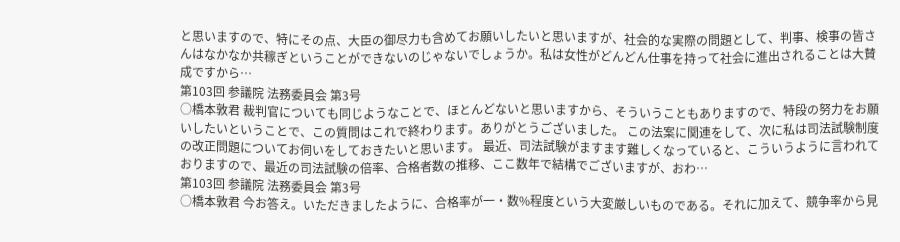と思いますので、特にその点、大臣の御尽力も含めてお願いしたいと思いますが、社会的な実際の問題として、判事、検事の皆さんはなかなか共稼ぎということができないのじゃないでしょうか。私は女性がどんどん仕事を持って社会に進出されることは大賛成ですから…
第103回 参議院 法務委員会 第3号
○橋本敦君 裁判官についても同じようなことで、ほとんどないと思いますから、そういうこともありますので、特段の努力をお願いしたいということで、この質問はこれで終わります。ありがとうございました。 この法案に関連をして、次に私は司法試験制度の改正問題についてお伺いをしておきたいと思います。 最近、司法試験がますます難しくなっていると、こういうように言われておりますので、最近の司法試験の倍率、合格者数の推移、ここ数年で結構でございますが、おわ…
第103回 参議院 法務委員会 第3号
○橋本敦君 今お答え。いただきましたように、合格率が一・数%程度という大変厳しいものである。それに加えて、競争率から見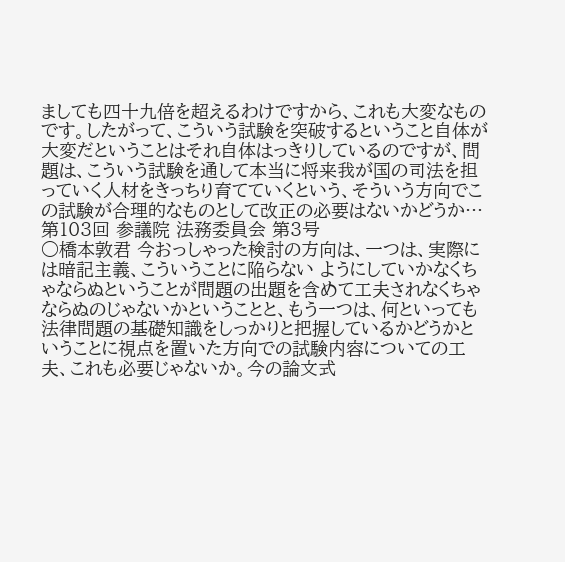ましても四十九倍を超えるわけですから、これも大変なものです。したがって、こういう試験を突破するということ自体が大変だということはそれ自体はっきりしているのですが、問題は、こういう試験を通して本当に将来我が国の司法を担っていく人材をきっちり育てていくという、そういう方向でこの試験が合理的なものとして改正の必要はないかどうか…
第103回 参議院 法務委員会 第3号
○橋本敦君 今おっしゃった検討の方向は、一つは、実際には暗記主義、こういうことに陥らない ようにしていかなくちゃならぬということが問題の出題を含めて工夫されなくちゃならぬのじゃないかということと、もう一つは、何といっても法律問題の基礎知識をしっかりと把握しているかどうかということに視点を置いた方向での試験内容についての工夫、これも必要じゃないか。今の論文式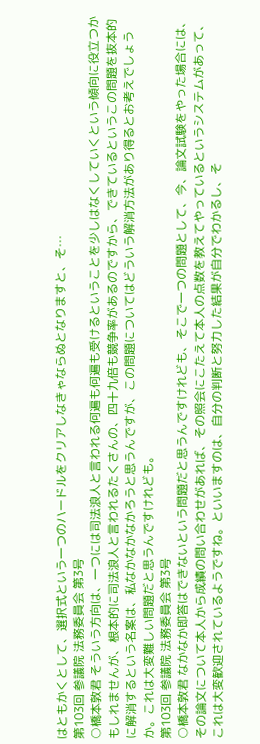はともかくとして、選択式という一つのハードルをクリアしなきゃならぬとなりますと、そ…
第103回 参議院 法務委員会 第3号
○橋本敦君 そういう方向は、一つには司法浪人と言われる何遍も何遍も受けるということを少しはなくしていくという傾向に役立つかもしれませんが、根本的に司法浪人と言われるたくさんの、四十九倍も競争率があるのですから、できているというこの問題を抜本的に解消するという名案は、私なかなかなかろうと思うんですが、この問題についてはどういう解消方法があり得るとお考えでしょうか。これは大変難しい問題だと思うんですけれども。
第103回 参議院 法務委員会 第3号
○橋本敦君 なかなか即答はできないという問題だと思うんですけれども、そこで一つの問題として、今、論文試験をやった場合には、その論文について本人から成績の問い合わせがあれば、その照会にこたえて本人の点数を教えてやっているというシステムがあって、これは大変歓迎されているようですね。といいますのは、自分の判断と努力した結果が自分でわかるし、そ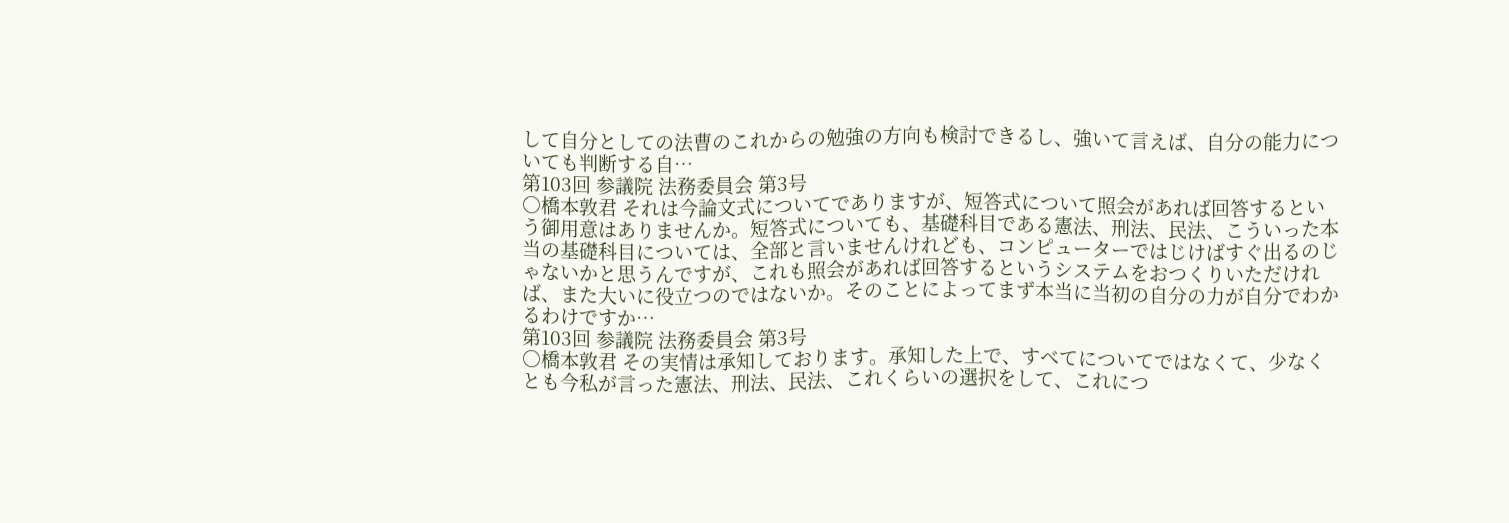して自分としての法曹のこれからの勉強の方向も検討できるし、強いて言えば、自分の能力についても判断する自…
第103回 参議院 法務委員会 第3号
○橋本敦君 それは今論文式についてでありますが、短答式について照会があれば回答するという御用意はありませんか。短答式についても、基礎科目である憲法、刑法、民法、こういった本当の基礎科目については、全部と言いませんけれども、コンピューターではじけばすぐ出るのじゃないかと思うんですが、これも照会があれば回答するというシステムをおつくりいただければ、また大いに役立つのではないか。そのことによってまず本当に当初の自分の力が自分でわかるわけですか…
第103回 参議院 法務委員会 第3号
○橋本敦君 その実情は承知しております。承知した上で、すべてについてではなくて、少なくとも今私が言った憲法、刑法、民法、これくらいの選択をして、これにつ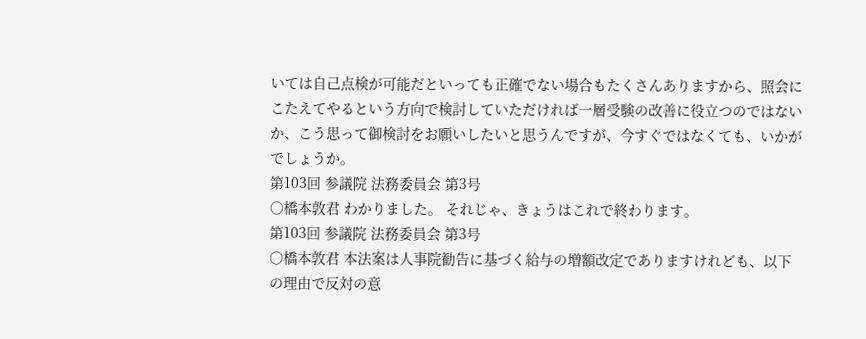いては自己点検が可能だといっても正確でない場合もたくさんありますから、照会にこたえてやるという方向で検討していただければ一層受験の改善に役立つのではないか、こう思って御検討をお願いしたいと思うんですが、今すぐではなくても、いかがでしょうか。
第103回 参議院 法務委員会 第3号
○橋本敦君 わかりました。 それじゃ、きょうはこれで終わります。
第103回 参議院 法務委員会 第3号
○橋本敦君 本法案は人事院勧告に基づく給与の増額改定でありますけれども、以下の理由で反対の意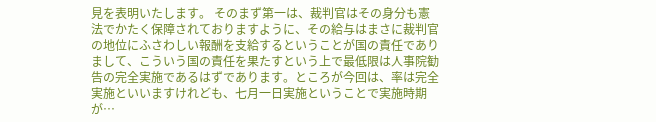見を表明いたします。 そのまず第一は、裁判官はその身分も憲法でかたく保障されておりますように、その給与はまさに裁判官の地位にふさわしい報酬を支給するということが国の責任でありまして、こういう国の責任を果たすという上で最低限は人事院勧告の完全実施であるはずであります。ところが今回は、率は完全実施といいますけれども、七月一日実施ということで実施時期が…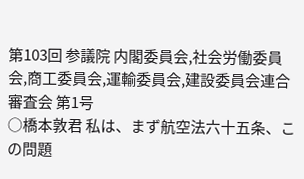第103回 参議院 内閣委員会,社会労働委員会,商工委員会,運輸委員会,建設委員会連合審査会 第1号
○橋本敦君 私は、まず航空法六十五条、この問題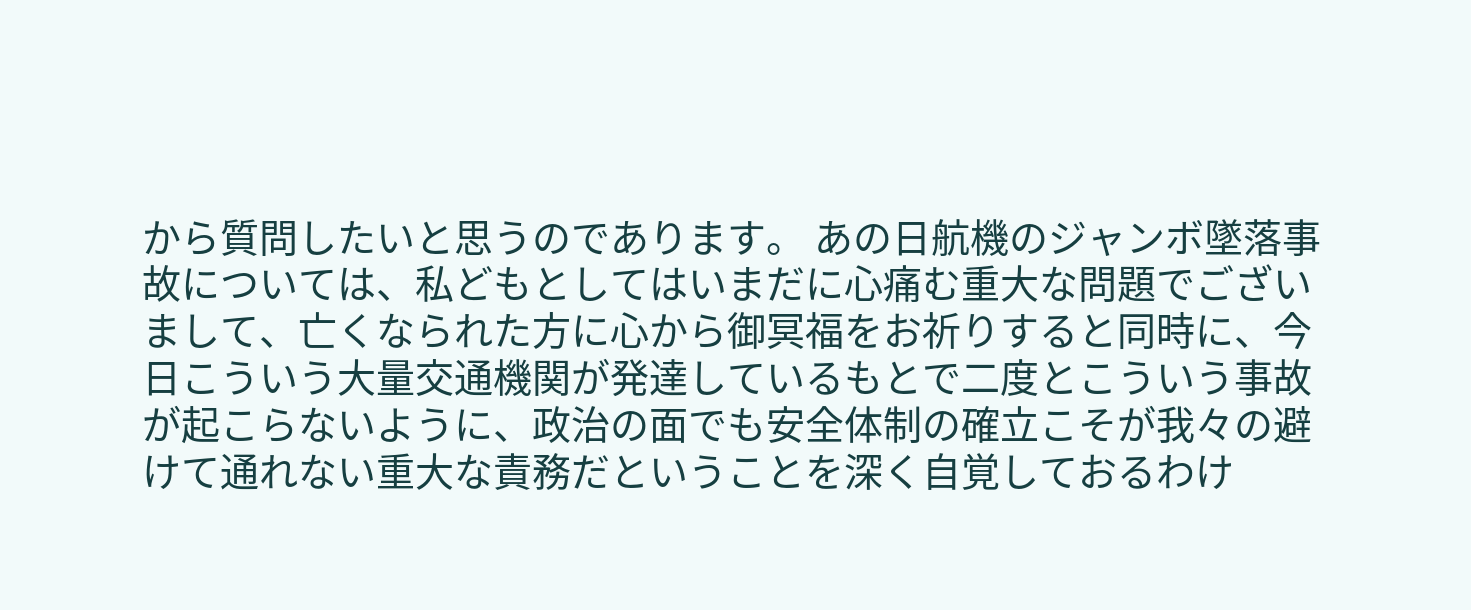から質問したいと思うのであります。 あの日航機のジャンボ墜落事故については、私どもとしてはいまだに心痛む重大な問題でございまして、亡くなられた方に心から御冥福をお祈りすると同時に、今日こういう大量交通機関が発達しているもとで二度とこういう事故が起こらないように、政治の面でも安全体制の確立こそが我々の避けて通れない重大な責務だということを深く自覚しておるわけ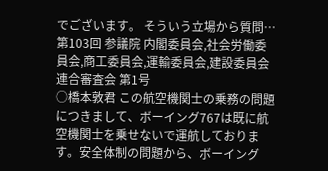でございます。 そういう立場から質問…
第103回 参議院 内閣委員会,社会労働委員会,商工委員会,運輸委員会,建設委員会連合審査会 第1号
○橋本敦君 この航空機関士の乗務の問題につきまして、ボーイング767は既に航空機関士を乗せないで運航しております。安全体制の問題から、ボーイング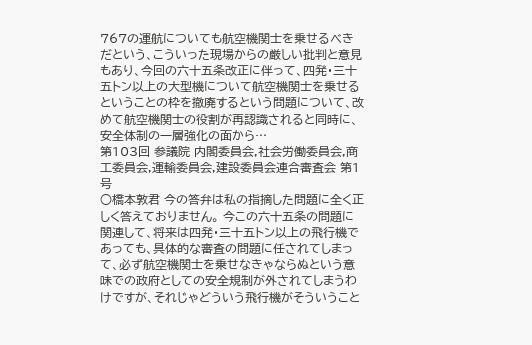767の運航についても航空機関士を乗せるべきだという、こういった現場からの厳しい批判と意見もあり、今回の六十五条改正に伴って、四発・三十五トン以上の大型機について航空機関士を乗せるということの枠を撤廃するという問題について、改めて航空機関士の役割が再認識されると同時に、安全体制の一層強化の面から…
第103回 参議院 内閣委員会,社会労働委員会,商工委員会,運輸委員会,建設委員会連合審査会 第1号
○橋本敦君 今の答弁は私の指摘した問題に全く正しく答えておりません。 今この六十五条の問題に関連して、将来は四発・三十五トン以上の飛行機であっても、具体的な審査の問題に任されてしまって、必ず航空機関士を乗せなきゃならぬという意味での政府としての安全規制が外されてしまうわけですが、それじゃどういう飛行機がそういうこと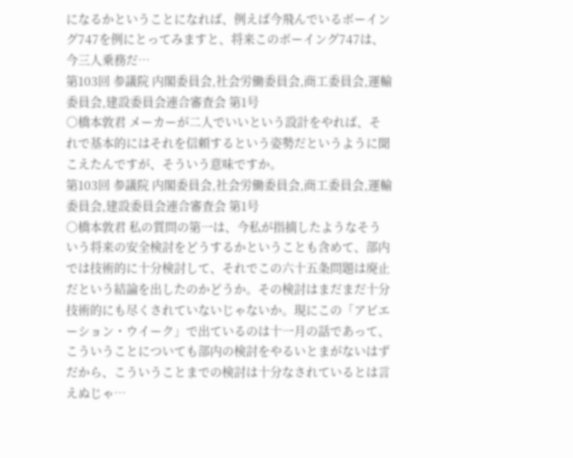になるかということになれば、例えば今飛んでいるボーイング747を例にとってみますと、将来このボーイング747は、今三人乗務だ…
第103回 参議院 内閣委員会,社会労働委員会,商工委員会,運輸委員会,建設委員会連合審査会 第1号
○橋本敦君 メーカーが二人でいいという設計をやれば、それで基本的にはそれを信頼するという姿勢だというように聞こえたんですが、そういう意味ですか。
第103回 参議院 内閣委員会,社会労働委員会,商工委員会,運輸委員会,建設委員会連合審査会 第1号
○橋本敦君 私の質問の第一は、今私が指摘したようなそういう将来の安全検討をどうするかということも含めて、部内では技術的に十分検討して、それでこの六十五条問題は廃止だという結論を出したのかどうか。その検討はまだまだ十分技術的にも尽くされていないじゃないか。現にこの「アビエーション・ウイーク」で出ているのは十一月の話であって、こういうことについても部内の検討をやるいとまがないはずだから、こういうことまでの検討は十分なされているとは言えぬじゃ…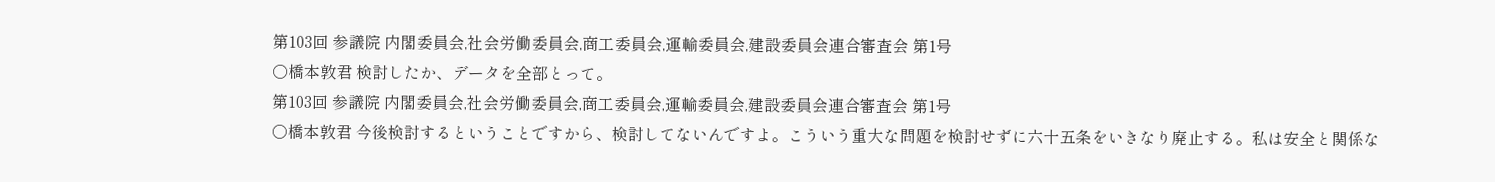第103回 参議院 内閣委員会,社会労働委員会,商工委員会,運輸委員会,建設委員会連合審査会 第1号
○橋本敦君 検討したか、データを全部とって。
第103回 参議院 内閣委員会,社会労働委員会,商工委員会,運輸委員会,建設委員会連合審査会 第1号
○橋本敦君 今後検討するということですから、検討してないんですよ。こういう重大な問題を検討せずに六十五条をいきなり廃止する。私は安全と関係な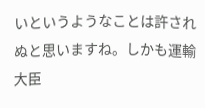いというようなことは許されぬと思いますね。しかも運輸大臣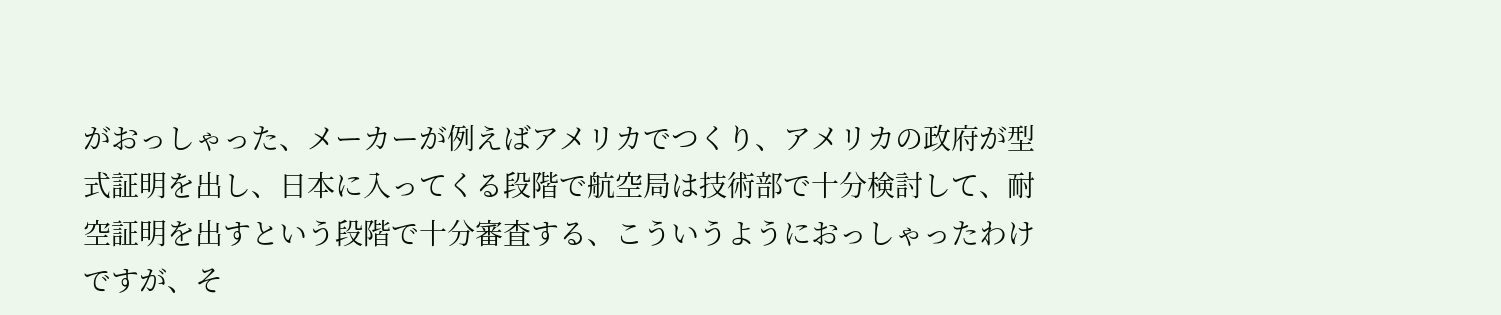がおっしゃった、メーカーが例えばアメリカでつくり、アメリカの政府が型式証明を出し、日本に入ってくる段階で航空局は技術部で十分検討して、耐空証明を出すという段階で十分審査する、こういうようにおっしゃったわけですが、そ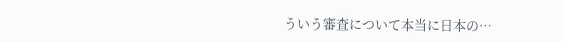ういう審査について本当に日本の…